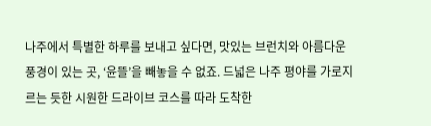나주에서 특별한 하루를 보내고 싶다면, 맛있는 브런치와 아름다운 풍경이 있는 곳, ‘윤뜰’을 빼놓을 수 없죠. 드넓은 나주 평야를 가로지르는 듯한 시원한 드라이브 코스를 따라 도착한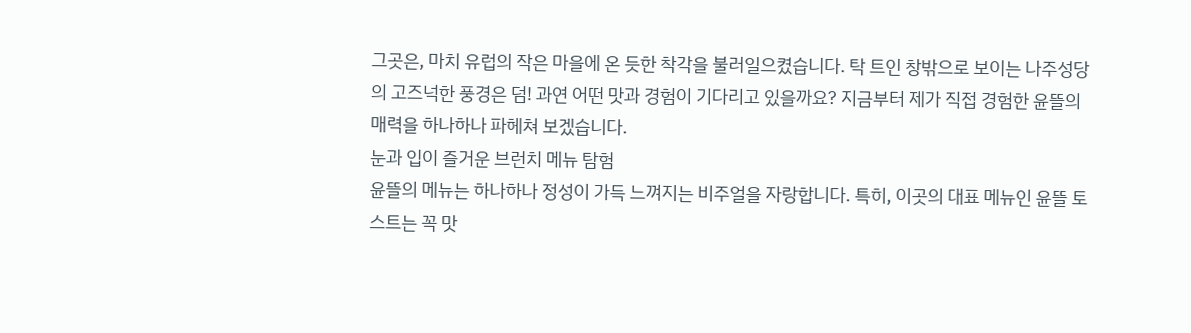그곳은, 마치 유럽의 작은 마을에 온 듯한 착각을 불러일으켰습니다. 탁 트인 창밖으로 보이는 나주성당의 고즈넉한 풍경은 덤! 과연 어떤 맛과 경험이 기다리고 있을까요? 지금부터 제가 직접 경험한 윤뜰의 매력을 하나하나 파헤쳐 보겠습니다.
눈과 입이 즐거운 브런치 메뉴 탐험
윤뜰의 메뉴는 하나하나 정성이 가득 느껴지는 비주얼을 자랑합니다. 특히, 이곳의 대표 메뉴인 윤뜰 토스트는 꼭 맛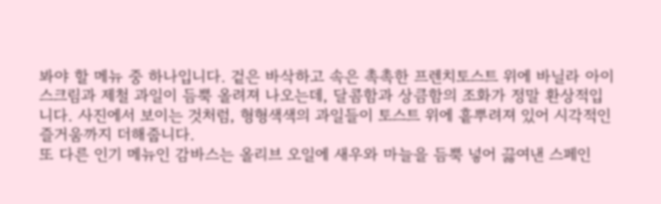봐야 할 메뉴 중 하나입니다. 겉은 바삭하고 속은 촉촉한 프렌치토스트 위에 바닐라 아이스크림과 제철 과일이 듬뿍 올려져 나오는데, 달콤함과 상큼함의 조화가 정말 환상적입니다. 사진에서 보이는 것처럼, 형형색색의 과일들이 토스트 위에 흩뿌려져 있어 시각적인 즐거움까지 더해줍니다.
또 다른 인기 메뉴인 감바스는 올리브 오일에 새우와 마늘을 듬뿍 넣어 끓여낸 스페인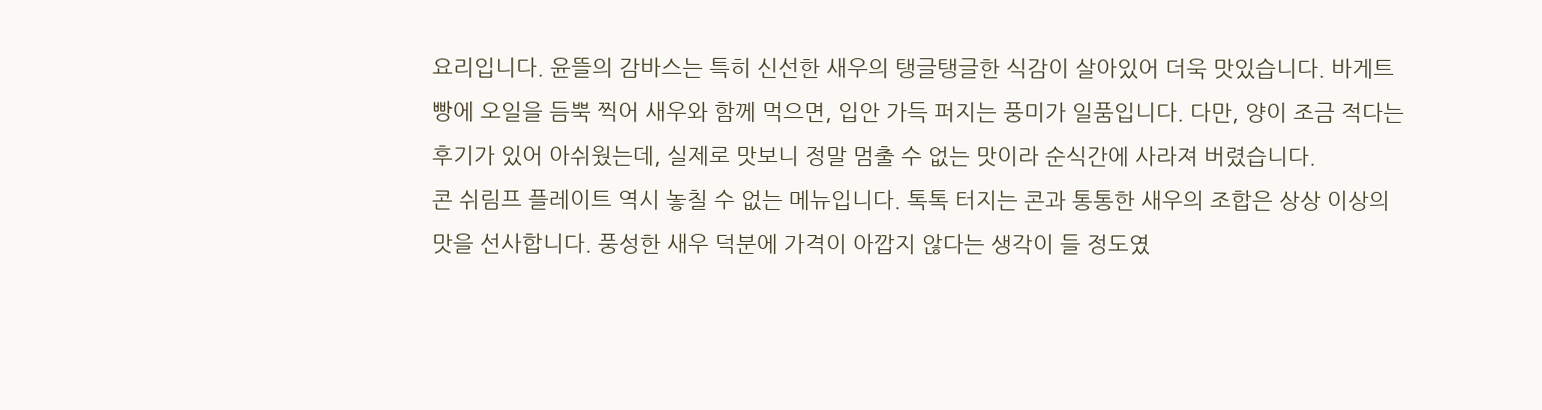요리입니다. 윤뜰의 감바스는 특히 신선한 새우의 탱글탱글한 식감이 살아있어 더욱 맛있습니다. 바게트 빵에 오일을 듬뿍 찍어 새우와 함께 먹으면, 입안 가득 퍼지는 풍미가 일품입니다. 다만, 양이 조금 적다는 후기가 있어 아쉬웠는데, 실제로 맛보니 정말 멈출 수 없는 맛이라 순식간에 사라져 버렸습니다.
콘 쉬림프 플레이트 역시 놓칠 수 없는 메뉴입니다. 톡톡 터지는 콘과 통통한 새우의 조합은 상상 이상의 맛을 선사합니다. 풍성한 새우 덕분에 가격이 아깝지 않다는 생각이 들 정도였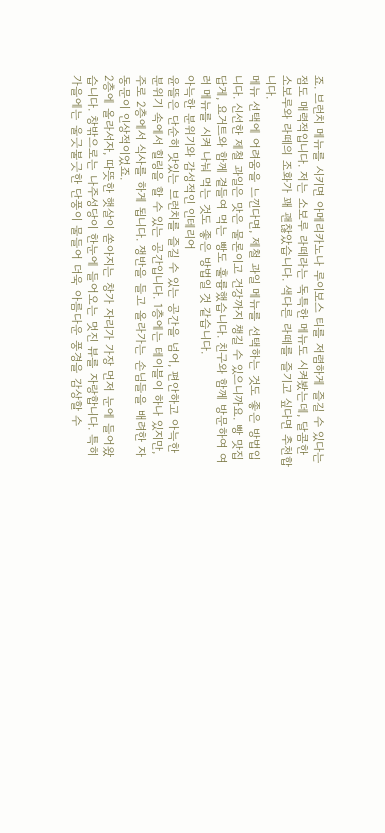죠. 브런치 메뉴를 시키면 아메리카노나 루이보스 티를 저렴하게 즐길 수 있다는 점도 매력적입니다. 저는 소보루 라떼라는 독특한 메뉴도 시켜봤는데, 달콤한 소보루와 라떼의 조화가 꽤 괜찮았습니다. 색다른 라떼를 즐기고 싶다면 추천합니다.
메뉴 선택에 어려움을 느낀다면, 제철 과일 메뉴를 선택하는 것도 좋은 방법입니다. 신선한 제철 과일은 맛은 물론이고 건강까지 챙길 수 있으니까요. 빵 맛집답게, 요거트와 함께 곁들여 먹는 빵도 훌륭했습니다. 친구와 함께 방문하여 여러 메뉴를 시켜 나눠 먹는 것도 좋은 방법일 것 같습니다.
아늑한 분위기와 감성적인 인테리어
윤뜰은 단순히 맛있는 브런치를 즐길 수 있는 공간을 넘어, 편안하고 아늑한 분위기 속에서 힐링을 할 수 있는 공간입니다. 1층에는 테이블이 하나 있지만, 주로 2층에서 식사를 하게 됩니다. 쟁반을 들고 올라가는 손님들을 배려한 자동문이 인상적이었죠.
2층에 올라서자, 따뜻한 햇살이 쏟아지는 창가 자리가 가장 먼저 눈에 들어왔습니다. 창밖으로는 나주성당이 한눈에 들어오는 멋진 뷰를 자랑합니다. 특히 가을에는 울긋불긋한 단풍이 물들어 더욱 아름다운 풍경을 감상할 수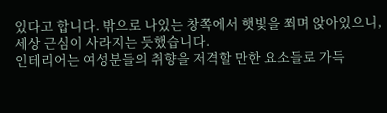있다고 합니다. 밖으로 나있는 창쪽에서 햇빛을 쬐며 앉아있으니, 세상 근심이 사라지는 듯했습니다.
인테리어는 여성분들의 취향을 저격할 만한 요소들로 가득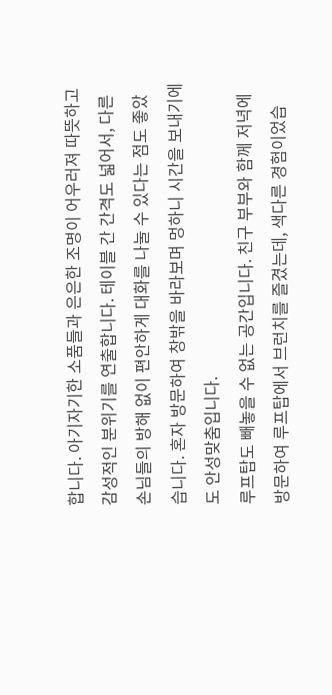합니다. 아기자기한 소품들과 은은한 조명이 어우러져 따뜻하고 감성적인 분위기를 연출합니다. 테이블 간 간격도 넓어서, 다른 손님들의 방해 없이 편안하게 대화를 나눌 수 있다는 점도 좋았습니다. 혼자 방문하여 창밖을 바라보며 멍하니 시간을 보내기에도 안성맞춤입니다.
루프탑도 빼놓을 수 없는 공간입니다. 친구 부부와 함께 저녁에 방문하여 루프탑에서 브런치를 즐겼는데, 색다른 경험이었습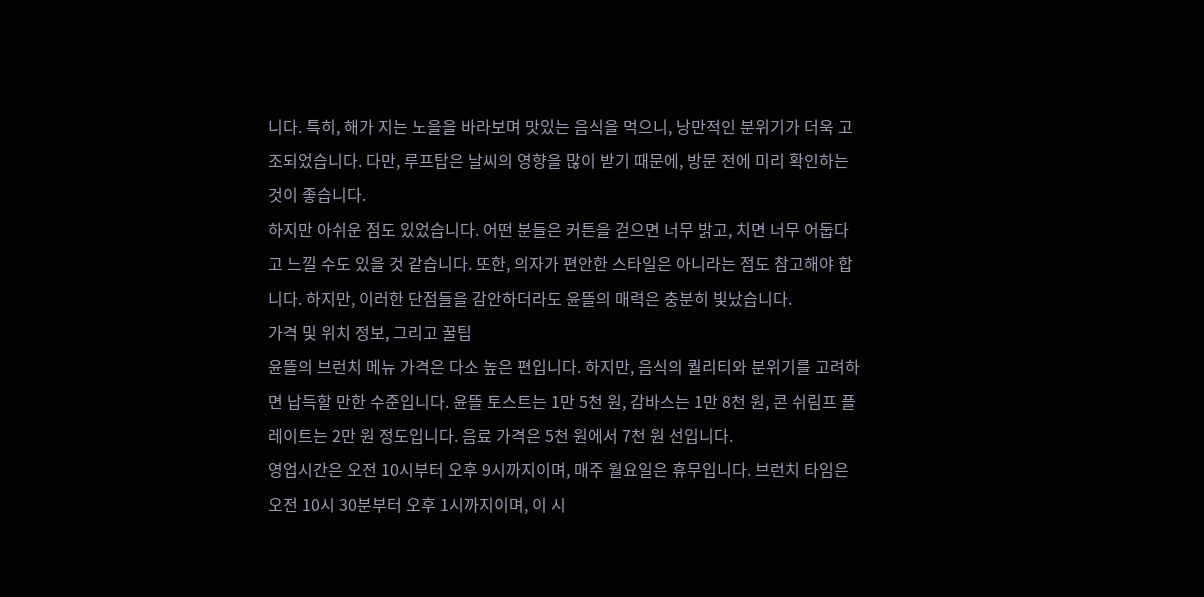니다. 특히, 해가 지는 노을을 바라보며 맛있는 음식을 먹으니, 낭만적인 분위기가 더욱 고조되었습니다. 다만, 루프탑은 날씨의 영향을 많이 받기 때문에, 방문 전에 미리 확인하는 것이 좋습니다.
하지만 아쉬운 점도 있었습니다. 어떤 분들은 커튼을 걷으면 너무 밝고, 치면 너무 어둡다고 느낄 수도 있을 것 같습니다. 또한, 의자가 편안한 스타일은 아니라는 점도 참고해야 합니다. 하지만, 이러한 단점들을 감안하더라도 윤뜰의 매력은 충분히 빛났습니다.
가격 및 위치 정보, 그리고 꿀팁
윤뜰의 브런치 메뉴 가격은 다소 높은 편입니다. 하지만, 음식의 퀄리티와 분위기를 고려하면 납득할 만한 수준입니다. 윤뜰 토스트는 1만 5천 원, 감바스는 1만 8천 원, 콘 쉬림프 플레이트는 2만 원 정도입니다. 음료 가격은 5천 원에서 7천 원 선입니다.
영업시간은 오전 10시부터 오후 9시까지이며, 매주 월요일은 휴무입니다. 브런치 타임은 오전 10시 30분부터 오후 1시까지이며, 이 시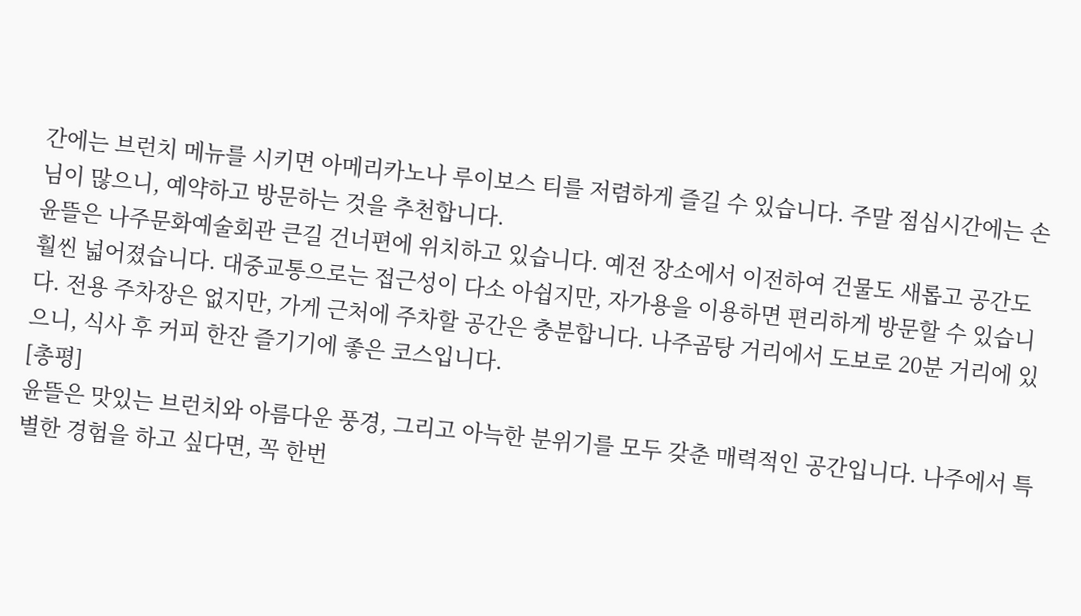간에는 브런치 메뉴를 시키면 아메리카노나 루이보스 티를 저렴하게 즐길 수 있습니다. 주말 점심시간에는 손님이 많으니, 예약하고 방문하는 것을 추천합니다.
윤뜰은 나주문화예술회관 큰길 건너편에 위치하고 있습니다. 예전 장소에서 이전하여 건물도 새롭고 공간도 훨씬 넓어졌습니다. 대중교통으로는 접근성이 다소 아쉽지만, 자가용을 이용하면 편리하게 방문할 수 있습니다. 전용 주차장은 없지만, 가게 근처에 주차할 공간은 충분합니다. 나주곰탕 거리에서 도보로 20분 거리에 있으니, 식사 후 커피 한잔 즐기기에 좋은 코스입니다.
[총평]
윤뜰은 맛있는 브런치와 아름다운 풍경, 그리고 아늑한 분위기를 모두 갖춘 매력적인 공간입니다. 나주에서 특별한 경험을 하고 싶다면, 꼭 한번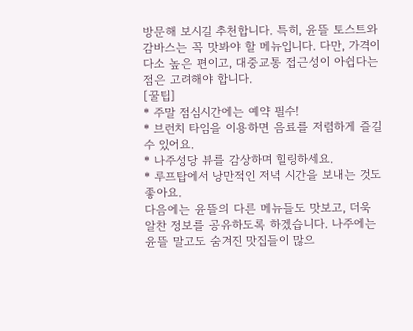방문해 보시길 추천합니다. 특히, 윤뜰 토스트와 감바스는 꼭 맛봐야 할 메뉴입니다. 다만, 가격이 다소 높은 편이고, 대중교통 접근성이 아쉽다는 점은 고려해야 합니다.
[꿀팁]
* 주말 점심시간에는 예약 필수!
* 브런치 타임을 이용하면 음료를 저렴하게 즐길 수 있어요.
* 나주성당 뷰를 감상하며 힐링하세요.
* 루프탑에서 낭만적인 저녁 시간을 보내는 것도 좋아요.
다음에는 윤뜰의 다른 메뉴들도 맛보고, 더욱 알찬 정보를 공유하도록 하겠습니다. 나주에는 윤뜰 말고도 숨겨진 맛집들이 많으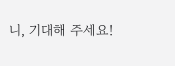니, 기대해 주세요!